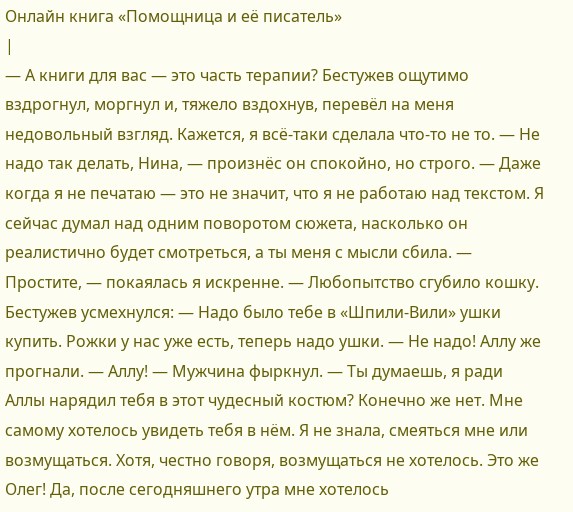Онлайн книга «Помощница и её писатель»
|
— А книги для вас — это часть терапии? Бестужев ощутимо вздрогнул, моргнул и, тяжело вздохнув, перевёл на меня недовольный взгляд. Кажется, я всё-таки сделала что-то не то. — Не надо так делать, Нина, — произнёс он спокойно, но строго. — Даже когда я не печатаю — это не значит, что я не работаю над текстом. Я сейчас думал над одним поворотом сюжета, насколько он реалистично будет смотреться, а ты меня с мысли сбила. — Простите, — покаялась я искренне. — Любопытство сгубило кошку. Бестужев усмехнулся: — Надо было тебе в «Шпили-Вили» ушки купить. Рожки у нас уже есть, теперь надо ушки. — Не надо! Аллу же прогнали. — Аллу! — Мужчина фыркнул. — Ты думаешь, я ради Аллы нарядил тебя в этот чудесный костюм? Конечно же нет. Мне самому хотелось увидеть тебя в нём. Я не знала, смеяться мне или возмущаться. Хотя, честно говоря, возмущаться не хотелось. Это же Олег! Да, после сегодняшнего утра мне хотелось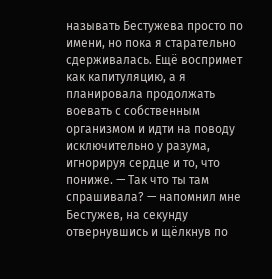называть Бестужева просто по имени, но пока я старательно сдерживалась. Ещё воспримет как капитуляцию, а я планировала продолжать воевать с собственным организмом и идти на поводу исключительно у разума, игнорируя сердце и то, что пониже. — Так что ты там спрашивала? — напомнил мне Бестужев, на секунду отвернувшись и щёлкнув по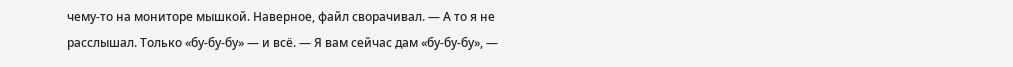чему-то на мониторе мышкой. Наверное, файл сворачивал. — А то я не расслышал. Только «бу-бу-бу» — и всё. — Я вам сейчас дам «бу-бу-бу», —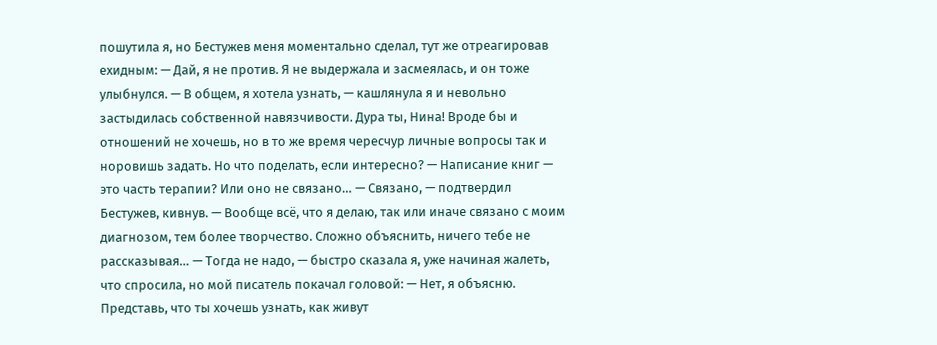пошутила я, но Бестужев меня моментально сделал, тут же отреагировав ехидным: — Дай, я не против. Я не выдержала и засмеялась, и он тоже улыбнулся. — В общем, я хотела узнать, — кашлянула я и невольно застыдилась собственной навязчивости. Дура ты, Нина! Вроде бы и отношений не хочешь, но в то же время чересчур личные вопросы так и норовишь задать. Но что поделать, если интересно? — Написание книг — это часть терапии? Или оно не связано… — Связано, — подтвердил Бестужев, кивнув. — Вообще всё, что я делаю, так или иначе связано с моим диагнозом, тем более творчество. Сложно объяснить, ничего тебе не рассказывая… — Тогда не надо, — быстро сказала я, уже начиная жалеть, что спросила, но мой писатель покачал головой: — Нет, я объясню. Представь, что ты хочешь узнать, как живут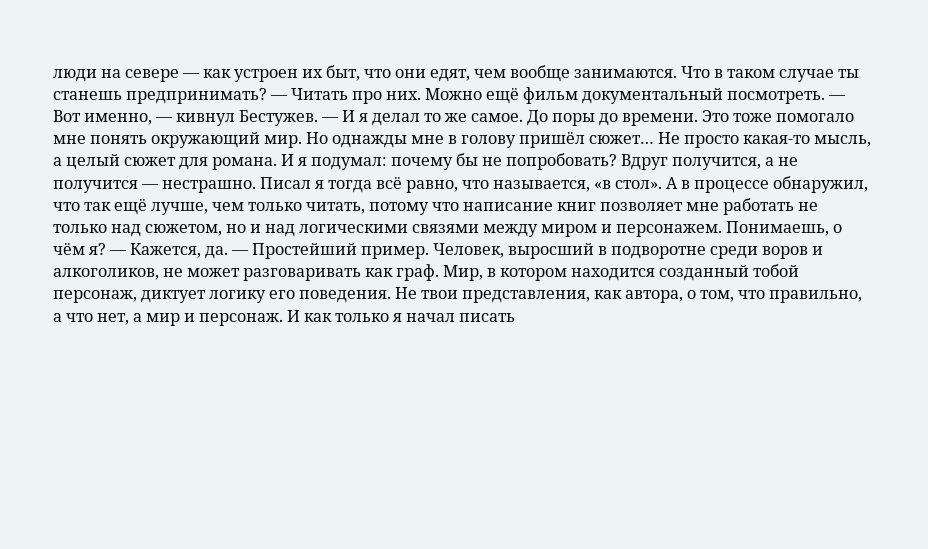люди на севере — как устроен их быт, что они едят, чем вообще занимаются. Что в таком случае ты станешь предпринимать? — Читать про них. Можно ещё фильм документальный посмотреть. — Вот именно, — кивнул Бестужев. — И я делал то же самое. До поры до времени. Это тоже помогало мне понять окружающий мир. Но однажды мне в голову пришёл сюжет… Не просто какая-то мысль, а целый сюжет для романа. И я подумал: почему бы не попробовать? Вдруг получится, а не получится — нестрашно. Писал я тогда всё равно, что называется, «в стол». А в процессе обнаружил, что так ещё лучше, чем только читать, потому что написание книг позволяет мне работать не только над сюжетом, но и над логическими связями между миром и персонажем. Понимаешь, о чём я? — Кажется, да. — Простейший пример. Человек, выросший в подворотне среди воров и алкоголиков, не может разговаривать как граф. Мир, в котором находится созданный тобой персонаж, диктует логику его поведения. Не твои представления, как автора, о том, что правильно, а что нет, а мир и персонаж. И как только я начал писать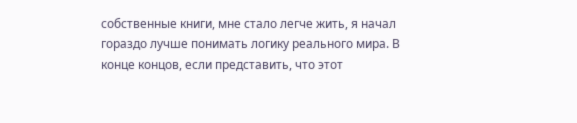собственные книги, мне стало легче жить, я начал гораздо лучше понимать логику реального мира. В конце концов, если представить, что этот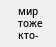мир тоже кто-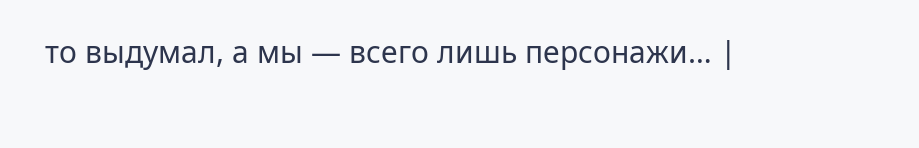то выдумал, а мы — всего лишь персонажи… |